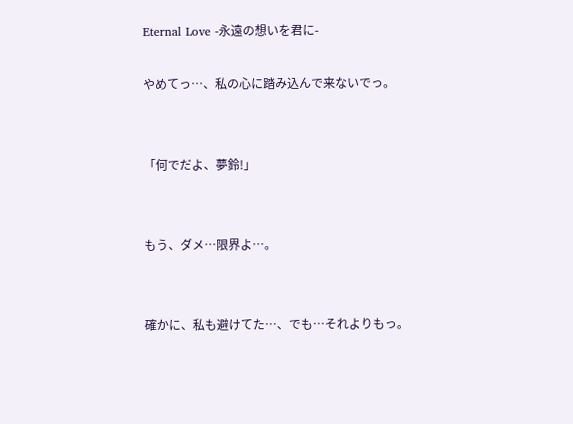Eternal Love -永遠の想いを君に-

やめてっ…、私の心に踏み込んで来ないでっ。


「何でだよ、夢鈴!」


もう、ダメ…限界よ…。


確かに、私も避けてた…、でも…それよりもっ。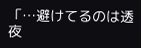「…避けてるのは透夜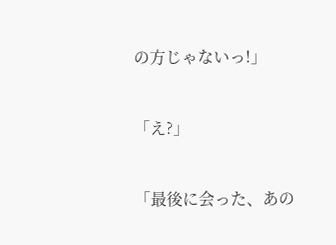の方じゃないっ!」


「え?」


「最後に会った、あの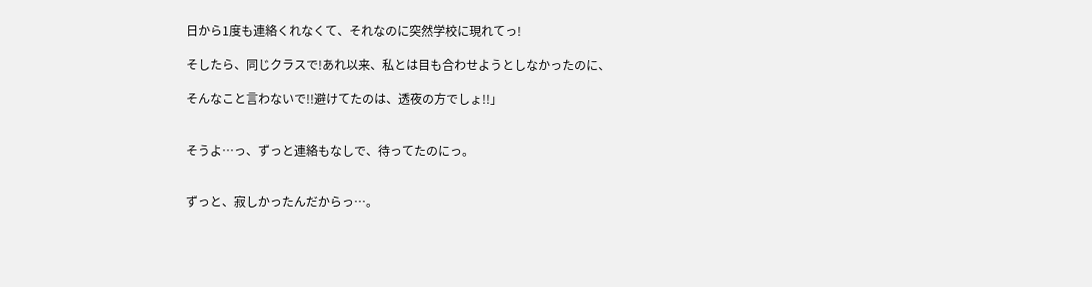日から1度も連絡くれなくて、それなのに突然学校に現れてっ!

そしたら、同じクラスで!あれ以来、私とは目も合わせようとしなかったのに、

そんなこと言わないで!!避けてたのは、透夜の方でしょ!!」


そうよ…っ、ずっと連絡もなしで、待ってたのにっ。


ずっと、寂しかったんだからっ…。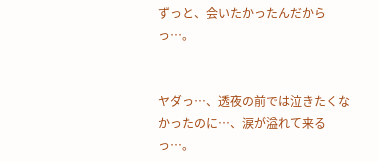ずっと、会いたかったんだからっ…。


ヤダっ…、透夜の前では泣きたくなかったのに…、涙が溢れて来るっ…。